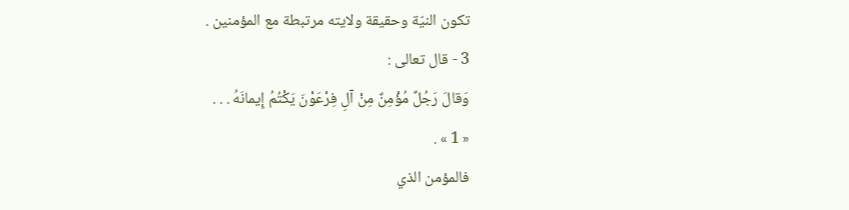تكون النيّة وحقيقة ولايته مرتبطة مع المؤمنين .
3 - قال تعالى :
وَقالَ رَجُلٌ مُؤْمِنٌ مِنْ آلِ فِرْعَوْنَ يَكْتُمُ إِيمانَهُ . . .
« 1 » .
فالمؤمن الذي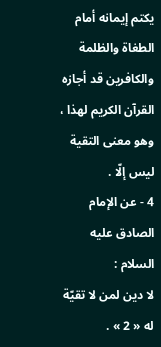يكتم إيمانه أمام الطغاة والظلمة والكافرين قد أجازه القرآن الكريم لهذا ، وهو معنى التقية ليس إلّا .
4 - عن الإمام الصادق عليه السلام :
لا دين لمن لا تقيّة له « 2 » .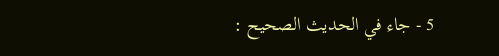5 - جاء في الحديث الصحيح :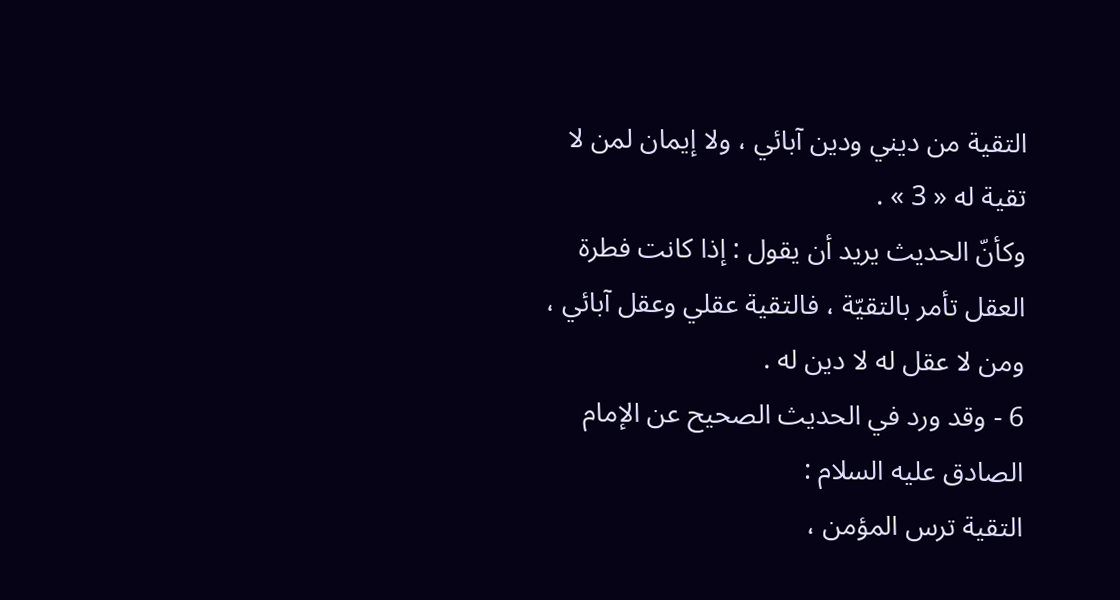التقية من ديني ودين آبائي ، ولا إيمان لمن لا تقية له « 3 » .
وكأنّ الحديث يريد أن يقول : إذا كانت فطرة العقل تأمر بالتقيّة ، فالتقية عقلي وعقل آبائي ، ومن لا عقل له لا دين له .
6 - وقد ورد في الحديث الصحيح عن الإمام الصادق عليه السلام :
التقية ترس المؤمن ،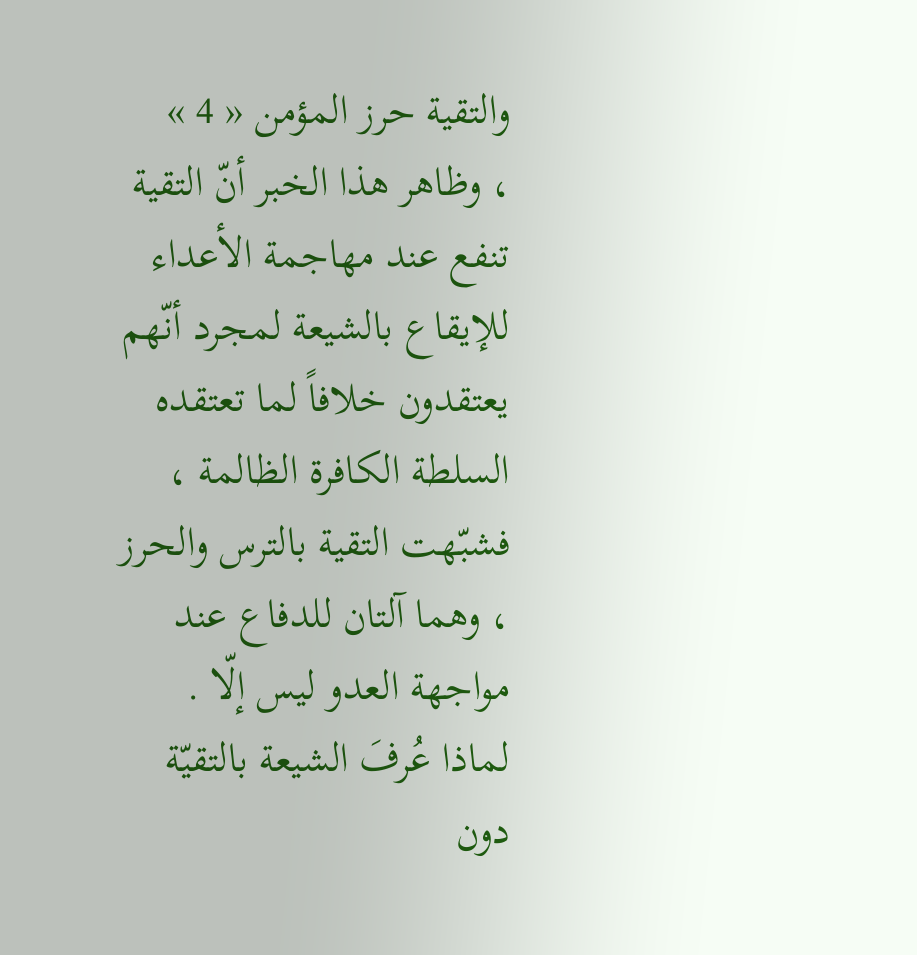والتقية حرز المؤمن « 4 »
، وظاهر هذا الخبر أنّ التقية تنفع عند مهاجمة الأعداء للإيقاع بالشيعة لمجرد أنّهم يعتقدون خلافاً لما تعتقده السلطة الكافرة الظالمة ، فشبّهت التقية بالترس والحرز ، وهما آلتان للدفاع عند مواجهة العدو ليس إلّا .
لماذا عُرفَ الشيعة بالتقيّة دون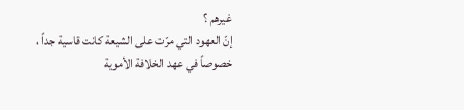غيرهم ؟
إنّ العهود التي مرّت على الشيعة كانت قاسية جداً ، خصوصاً في عهد الخلافة الأموية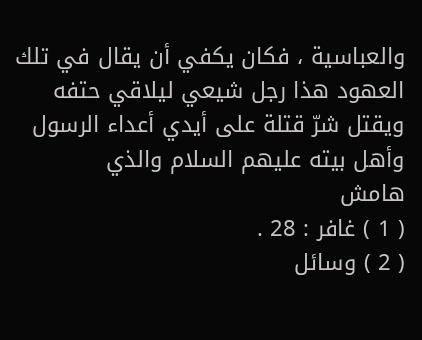والعباسية ، فكان يكفي أن يقال في تلك العهود هذا رجل شيعي ليلاقي حتفه ويقتل شرّ قتلة على أيدي أعداء الرسول وأهل بيته عليهم السلام والذي
هامش
( 1 ) غافر : 28 .
( 2 ) وسائل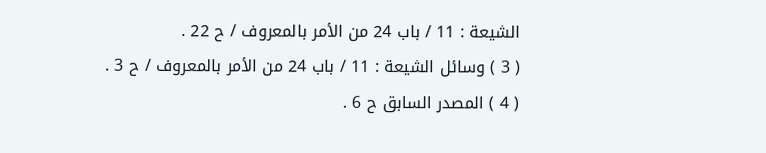الشيعة : 11 / باب 24 من الأمر بالمعروف / ح 22 .
( 3 ) وسائل الشيعة : 11 / باب 24 من الأمر بالمعروف / ح 3 .
( 4 ) المصدر السابق ح 6 .